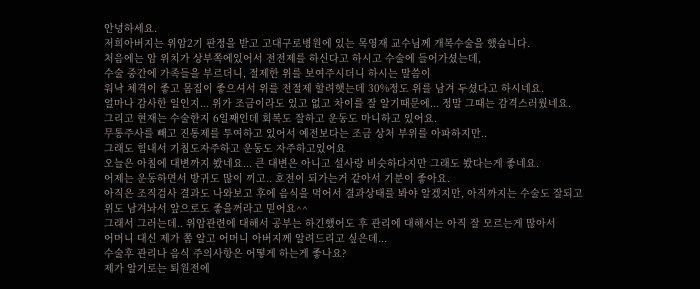안녕하세요.
저희아버지는 위암2기 판정을 받고 고대구로병원에 있는 목영재 교수님께 개복수술을 했습니다.
처음에는 암 위치가 상부쪽에있어서 전전제를 하신다고 하시고 수술에 들어가셨는데,
수술 중간에 가족들을 부르더니, 절제한 위를 보여주시더니 하시는 말씀이
워낙 체격이 좋고 몸집이 좋으셔서 위를 전절제 할려햇는데 30%정도 위를 남겨 두셨다고 하시네요.
얼마나 감사한 일인지... 위가 조금이라도 있고 없고 차이를 잘 알기때문에... 정말 그때는 감격스러웠네요.
그리고 현재는 수술한지 6일째인데 회복도 잘하고 운동도 마니하고 있어요.
무통주사를 빼고 진통제를 투여하고 있어서 예전보다는 조금 상처 부위를 아파하지만..
그래도 힘내서 기침도자주하고 운동도 자주하고있어요
오늘은 아침에 대변까지 봤네요... 큰 대변은 아니고 설사랑 비슷하다지만 그래도 봤다는게 좋네요.
어제는 운동하면서 방귀도 많이 끼고.. 호전이 되가는거 같아서 기분이 좋아요.
아직은 조직검사 결과도 나와보고 후에 음식을 먹어서 결과상태를 봐야 알겠지만, 아직까지는 수술도 잘되고
위도 남겨놔서 앞으로도 좋을꺼라고 믿어요^^
그래서 그러는데.. 위암관련에 대해서 공부는 하긴했어도 후 관리에 대해서는 아직 잘 모르는게 많아서
어머니 대신 제가 쫌 알고 어머니 아버지께 알려드리고 싶은데...
수술후 관리나 음식 주의사항은 어떻게 하는게 좋나요?
제가 알기로는 퇴원전에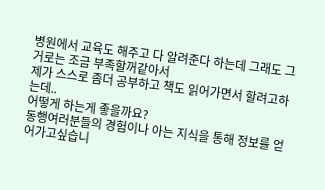병원에서 교육도 해주고 다 알려준다 하는데 그래도 그거로는 조금 부족할꺼같아서
제가 스스로 좀더 공부하고 책도 읽어가면서 할려고하는데..
어떻게 하는게 좋을까요?
동행여러분들의 경험이나 아는 지식을 통해 정보를 얻어가고싶습니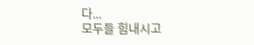다...
모두들 힘내시고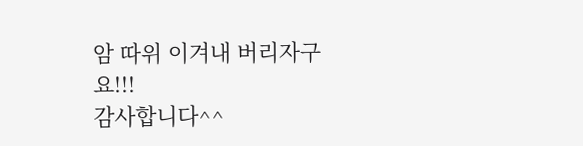암 따위 이겨내 버리자구요!!!
감사합니다^^